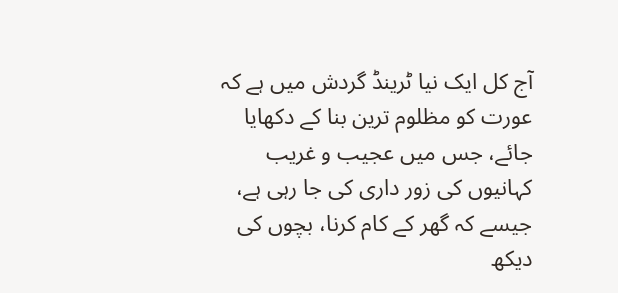آج کل ایک نیا ٹرینڈ گردش میں ہے کہ عورت کو مظلوم ترین بنا کے دکھایا جائے، جس میں عجیب و غریب کہانیوں کی زور داری کی جا رہی ہے، جیسے کہ گھر کے کام کرنا، بچوں کی دیکھ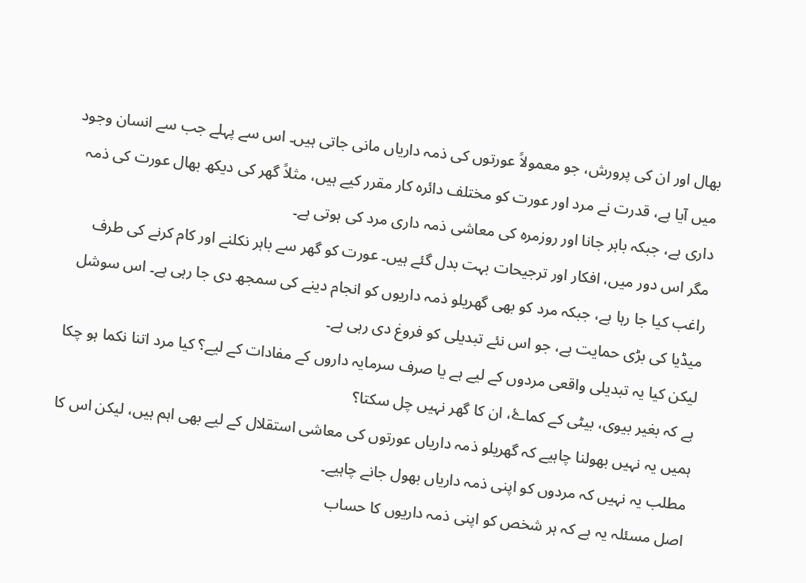بھال اور ان کی پرورش، جو معمولاً عورتوں کی ذمہ داریاں مانی جاتی ہیں۔ اس سے پہلے جب سے انسان وجود میں آیا ہے، قدرت نے مرد اور عورت کو مختلف دائرہ کار مقرر کیے ہیں، مثلاً گھر کی دیکھ بھال عورت کی ذمہ داری ہے، جبکہ باہر جانا اور روزمرہ کی معاشی ذمہ داری مرد کی ہوتی ہے۔
مگر اس دور میں، افکار اور ترجیحات بہت بدل گئے ہیں۔ عورت کو گھر سے باہر نکلنے اور کام کرنے کی طرف راغب کیا جا رہا ہے، جبکہ مرد کو بھی گھریلو ذمہ داریوں کو انجام دینے کی سمجھ دی جا رہی ہے۔ اس سوشل میڈیا کی بڑی حمایت ہے، جو اس نئے تبدیلی کو فروغ دی رہی ہے۔
لیکن کیا یہ تبدیلی واقعی مردوں کے لیے ہے یا صرف سرمایہ داروں کے مفادات کے لیے؟ کیا مرد اتنا نکما ہو چکا ہے کہ بغیر بیوی، بیٹی کے کماۓ، ان کا گھر نہیں چل سکتا؟
ہمیں یہ نہیں بھولنا چاہیے کہ گھریلو ذمہ داریاں عورتوں کی معاشی استقلال کے لیے بھی اہم ہیں، لیکن اس کا مطلب یہ نہیں کہ مردوں کو اپنی ذمہ داریاں بھول جانے چاہیے۔
اصل مسئلہ یہ ہے کہ ہر شخص کو اپنی ذمہ داریوں کا حساب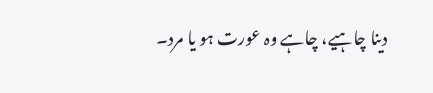دینا چاہیے، چاہے وہ عورت ہو یا مرد۔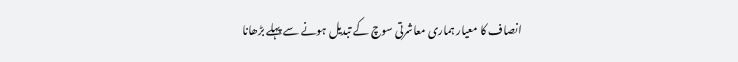انصاف کا معیار ہماری معاشرتی سوچ کے تبدیل ہونے سے پہلے بڑھانا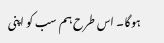ہوگا۔ اس طرح ہم سب کو اپنی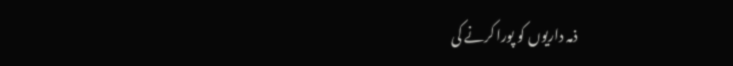ذمہ داریوں کو پورا کرنے کی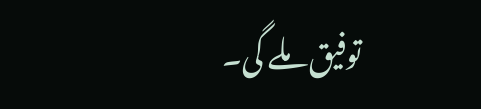توفیق ملے گی۔